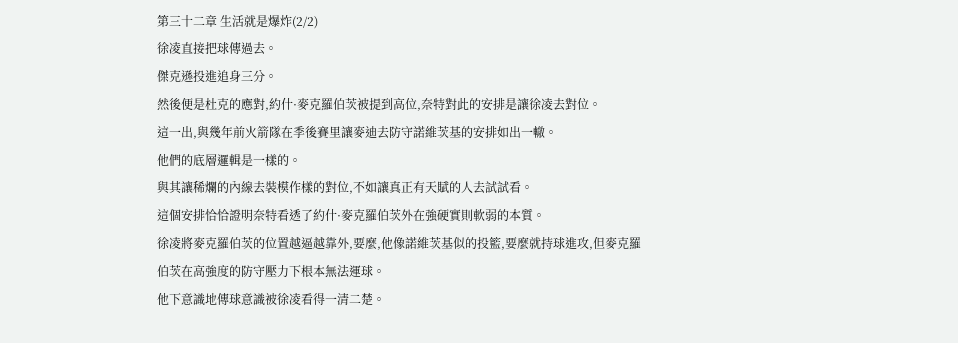第三十二章 生活就是爆炸(2/2)
徐凌直接把球傳過去。
傑克遜投進追身三分。
然後便是杜克的應對,約什·麥克羅伯茨被提到高位,奈特對此的安排是讓徐凌去對位。
這一出,與幾年前火箭隊在季後賽里讓麥迪去防守諾維茨基的安排如出一轍。
他們的底層邏輯是一樣的。
與其讓稀爛的內線去裝模作樣的對位,不如讓真正有天賦的人去試試看。
這個安排恰恰證明奈特看透了約什·麥克羅伯茨外在強硬實則軟弱的本質。
徐凌將麥克羅伯茨的位置越逼越靠外,要麼,他像諾維茨基似的投籃,要麼就持球進攻,但麥克羅伯茨在高強度的防守壓力下根本無法運球。
他下意識地傳球意識被徐凌看得一清二楚。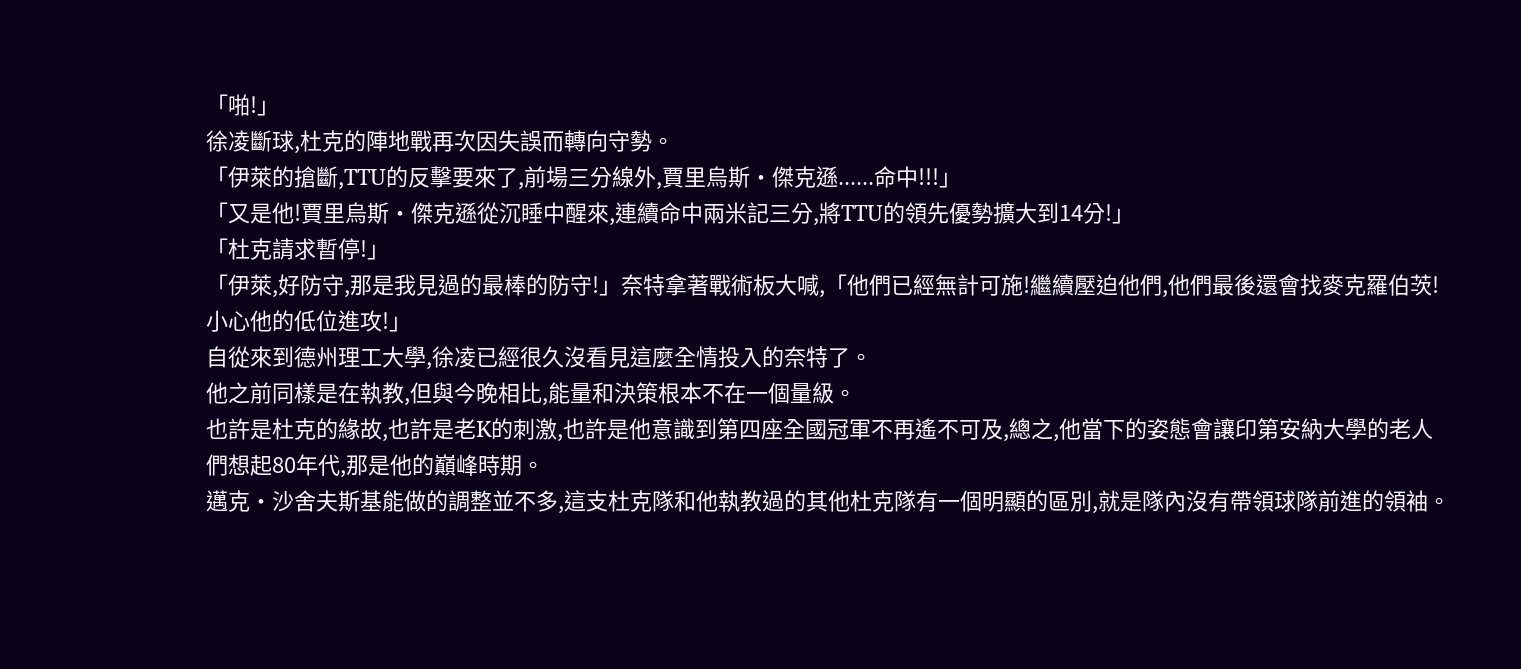「啪!」
徐凌斷球,杜克的陣地戰再次因失誤而轉向守勢。
「伊萊的搶斷,TTU的反擊要來了,前場三分線外,賈里烏斯·傑克遜......命中!!!」
「又是他!賈里烏斯·傑克遜從沉睡中醒來,連續命中兩米記三分,將TTU的領先優勢擴大到14分!」
「杜克請求暫停!」
「伊萊,好防守,那是我見過的最棒的防守!」奈特拿著戰術板大喊,「他們已經無計可施!繼續壓迫他們,他們最後還會找麥克羅伯茨!小心他的低位進攻!」
自從來到德州理工大學,徐凌已經很久沒看見這麼全情投入的奈特了。
他之前同樣是在執教,但與今晚相比,能量和決策根本不在一個量級。
也許是杜克的緣故,也許是老K的刺激,也許是他意識到第四座全國冠軍不再遙不可及,總之,他當下的姿態會讓印第安納大學的老人們想起80年代,那是他的巔峰時期。
邁克·沙舍夫斯基能做的調整並不多,這支杜克隊和他執教過的其他杜克隊有一個明顯的區別,就是隊內沒有帶領球隊前進的領袖。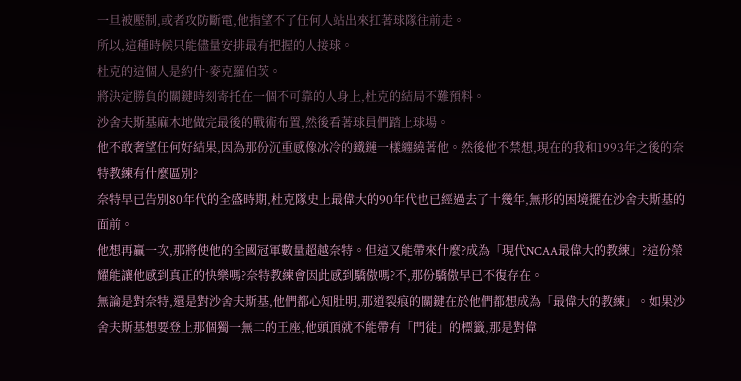一旦被壓制,或者攻防斷電,他指望不了任何人站出來扛著球隊往前走。
所以,這種時候只能儘量安排最有把握的人接球。
杜克的這個人是約什·麥克羅伯茨。
將決定勝負的關鍵時刻寄托在一個不可靠的人身上,杜克的結局不難預料。
沙舍夫斯基麻木地做完最後的戰術布置,然後看著球員們踏上球場。
他不敢奢望任何好結果,因為那份沉重感像冰冷的鐵鏈一樣纏繞著他。然後他不禁想,現在的我和1993年之後的奈特教練有什麼區別?
奈特早已告別80年代的全盛時期,杜克隊史上最偉大的90年代也已經過去了十幾年,無形的困境擺在沙舍夫斯基的面前。
他想再贏一次,那將使他的全國冠軍數量超越奈特。但這又能帶來什麼?成為「現代NCAA最偉大的教練」?這份榮耀能讓他感到真正的快樂嗎?奈特教練會因此感到驕傲嗎?不,那份驕傲早已不復存在。
無論是對奈特,還是對沙舍夫斯基,他們都心知肚明,那道裂痕的關鍵在於他們都想成為「最偉大的教練」。如果沙舍夫斯基想要登上那個獨一無二的王座,他頭頂就不能帶有「門徒」的標籤,那是對偉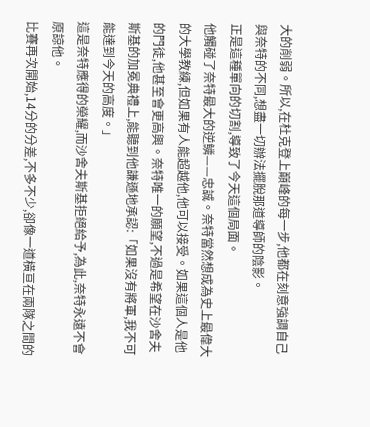大的削弱。所以,在杜克登上巔峰的每一步,他都在刻意強調自己與奈特的不同,想盡一切辦法擺脫那道導師的陰影。
正是這種單向的切割,導致了今天這個局面。
他觸碰了奈特最大的逆鱗——忠誠。奈特當然想成為史上最偉大的大學教練,但如果有人能超越他,他可以接受。如果這個人是他的門徒,他甚至會更高興。奈特唯一的願望,不過是希望在沙舍夫斯基的加冕典禮上,能聽到他謙遜地承認:「如果沒有將軍,我不可能達到今天的高度。」
這是奈特應得的榮耀,而沙舍夫斯基拒絕給予,為此,奈特永遠不會原諒他。
比賽再次開始,14分的分差,不多不少,卻像一道橫亘在兩隊之間的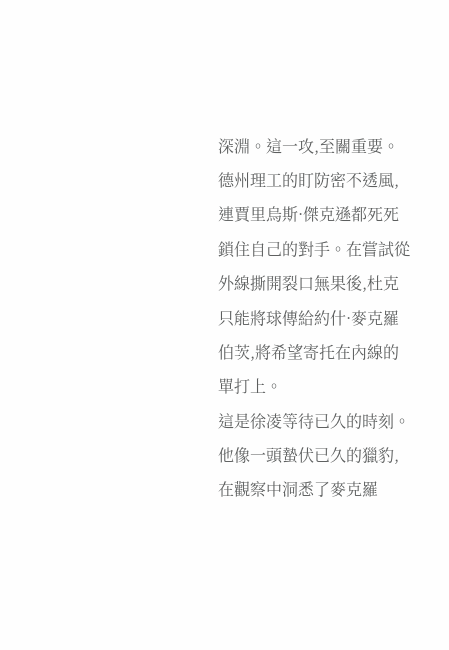深淵。這一攻,至關重要。
德州理工的盯防密不透風,連賈里烏斯·傑克遜都死死鎖住自己的對手。在嘗試從外線撕開裂口無果後,杜克只能將球傳給約什·麥克羅伯茨,將希望寄托在內線的單打上。
這是徐凌等待已久的時刻。
他像一頭蟄伏已久的獵豹,在觀察中洞悉了麥克羅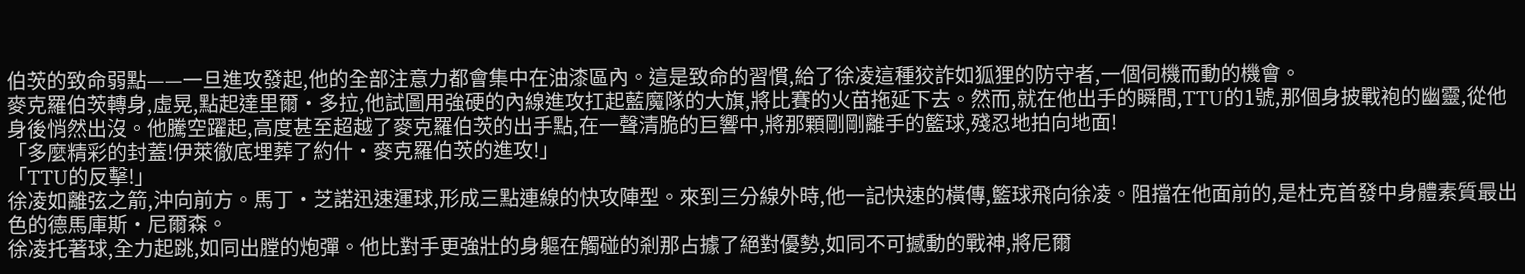伯茨的致命弱點——一旦進攻發起,他的全部注意力都會集中在油漆區內。這是致命的習慣,給了徐凌這種狡詐如狐狸的防守者,一個伺機而動的機會。
麥克羅伯茨轉身,虛晃,點起達里爾·多拉,他試圖用強硬的內線進攻扛起藍魔隊的大旗,將比賽的火苗拖延下去。然而,就在他出手的瞬間,TTU的1號,那個身披戰袍的幽靈,從他身後悄然出沒。他騰空躍起,高度甚至超越了麥克羅伯茨的出手點,在一聲清脆的巨響中,將那顆剛剛離手的籃球,殘忍地拍向地面!
「多麼精彩的封蓋!伊萊徹底埋葬了約什·麥克羅伯茨的進攻!」
「TTU的反擊!」
徐凌如離弦之箭,沖向前方。馬丁·芝諾迅速運球,形成三點連線的快攻陣型。來到三分線外時,他一記快速的橫傳,籃球飛向徐凌。阻擋在他面前的,是杜克首發中身體素質最出色的德馬庫斯·尼爾森。
徐凌托著球,全力起跳,如同出膛的炮彈。他比對手更強壯的身軀在觸碰的剎那占據了絕對優勢,如同不可撼動的戰神,將尼爾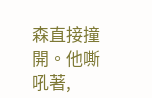森直接撞開。他嘶吼著,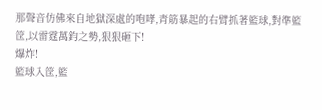那聲音仿佛來自地獄深處的咆哮,青筋暴起的右臂抓著籃球,對準籃筐,以雷霆萬鈞之勢,狠狠砸下!
爆炸!
籃球入筐,籃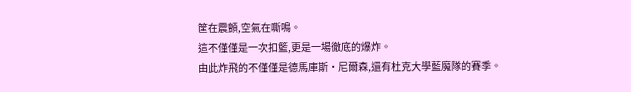筐在震顫,空氣在嘶鳴。
這不僅僅是一次扣籃,更是一場徹底的爆炸。
由此炸飛的不僅僅是德馬庫斯·尼爾森,還有杜克大學藍魔隊的賽季。